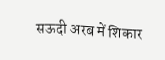सऊदी अरब में शिकार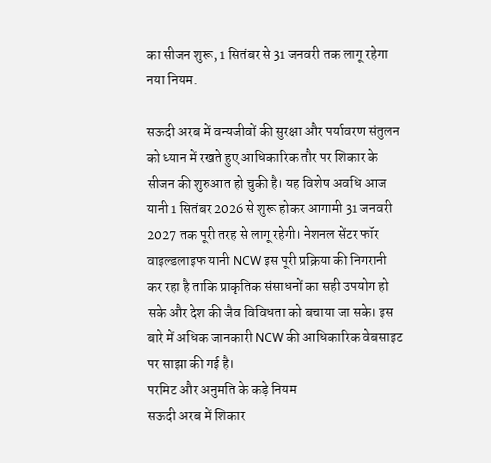का सीजन शुरू, 1 सितंबर से 31 जनवरी तक लागू रहेगा नया नियम.

सऊदी अरब में वन्यजीवों की सुरक्षा और पर्यावरण संतुलन को ध्यान में रखते हुए आधिकारिक तौर पर शिकार के सीजन की शुरुआत हो चुकी है। यह विशेष अवधि आज यानी 1 सितंबर 2026 से शुरू होकर आगामी 31 जनवरी 2027 तक पूरी तरह से लागू रहेगी। नेशनल सेंटर फॉर वाइल्डलाइफ यानी NCW इस पूरी प्रक्रिया की निगरानी कर रहा है ताकि प्राकृतिक संसाधनों का सही उपयोग हो सके और देश की जैव विविधता को बचाया जा सके। इस बारे में अधिक जानकारी NCW की आधिकारिक वेबसाइट पर साझा की गई है।
परमिट और अनुमति के कड़े नियम
सऊदी अरब में शिकार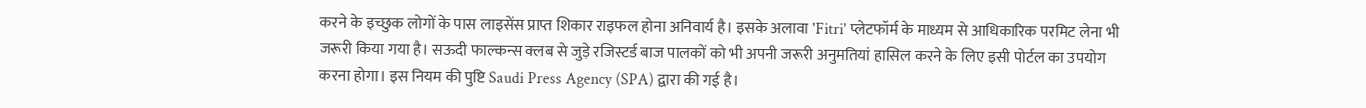करने के इच्छुक लोगों के पास लाइसेंस प्राप्त शिकार राइफल होना अनिवार्य है। इसके अलावा 'Fitri' प्लेटफॉर्म के माध्यम से आधिकारिक परमिट लेना भी जरूरी किया गया है। सऊदी फाल्कन्स क्लब से जुड़े रजिस्टर्ड बाज पालकों को भी अपनी जरूरी अनुमतियां हासिल करने के लिए इसी पोर्टल का उपयोग करना होगा। इस नियम की पुष्टि Saudi Press Agency (SPA) द्वारा की गई है।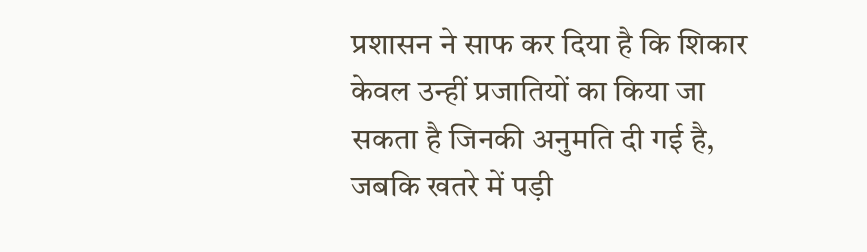प्रशासन ने साफ कर दिया है कि शिकार केवल उन्हीं प्रजातियों का किया जा सकता है जिनकी अनुमति दी गई है, जबकि खतरे में पड़ी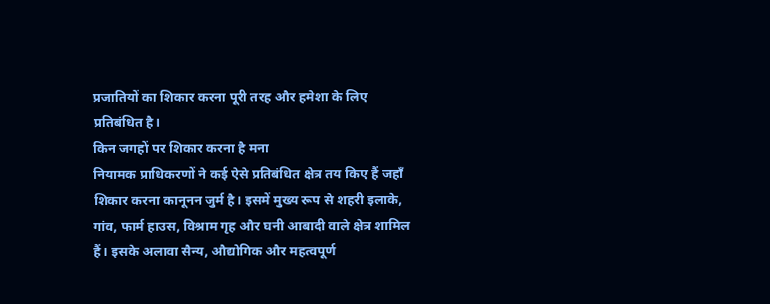प्रजातियों का शिकार करना पूरी तरह और हमेशा के लिए प्रतिबंधित है।
किन जगहों पर शिकार करना है मना
नियामक प्राधिकरणों ने कई ऐसे प्रतिबंधित क्षेत्र तय किए हैं जहाँ शिकार करना कानूनन जुर्म है। इसमें मुख्य रूप से शहरी इलाके, गांव, फार्म हाउस, विश्राम गृह और घनी आबादी वाले क्षेत्र शामिल हैं। इसके अलावा सैन्य, औद्योगिक और महत्वपूर्ण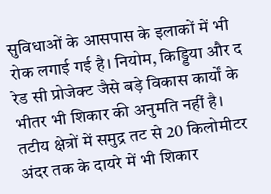सुविधाओं के आसपास के इलाकों में भी रोक लगाई गई है। नियोम, किड्डिया और द रेड सी प्रोजेक्ट जैसे बड़े विकास कार्यों के भीतर भी शिकार की अनुमति नहीं है। तटीय क्षेत्रों में समुद्र तट से 20 किलोमीटर अंदर तक के दायरे में भी शिकार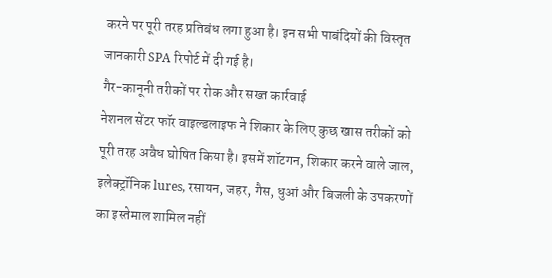करने पर पूरी तरह प्रतिबंध लगा हुआ है। इन सभी पाबंदियों की विस्तृत जानकारी SPA रिपोर्ट में दी गई है।
गैर-कानूनी तरीकों पर रोक और सख्त कार्रवाई
नेशनल सेंटर फॉर वाइल्डलाइफ ने शिकार के लिए कुछ खास तरीकों को पूरी तरह अवैध घोषित किया है। इसमें शॉटगन, शिकार करने वाले जाल, इलेक्ट्रॉनिक lures, रसायन, जहर, गैस, धुआं और बिजली के उपकरणों का इस्तेमाल शामिल नहीं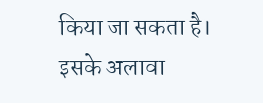किया जा सकता है। इसके अलावा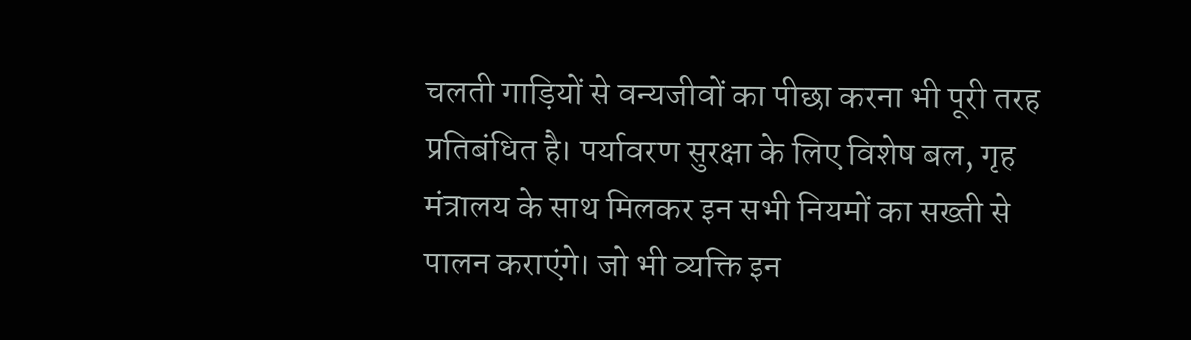चलती गाड़ियों से वन्यजीवों का पीछा करना भी पूरी तरह प्रतिबंधित है। पर्यावरण सुरक्षा के लिए विशेष बल, गृह मंत्रालय के साथ मिलकर इन सभी नियमों का सख्ती से पालन कराएंगे। जो भी व्यक्ति इन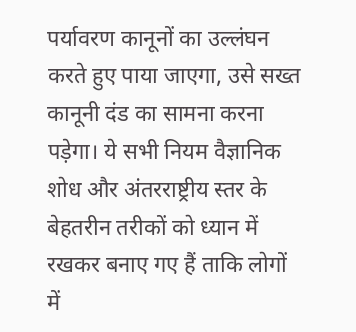पर्यावरण कानूनों का उल्लंघन करते हुए पाया जाएगा, उसे सख्त कानूनी दंड का सामना करना पड़ेगा। ये सभी नियम वैज्ञानिक शोध और अंतरराष्ट्रीय स्तर के बेहतरीन तरीकों को ध्यान में रखकर बनाए गए हैं ताकि लोगों में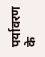पर्यावरण के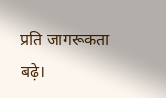प्रति जागरूकता बढ़े।